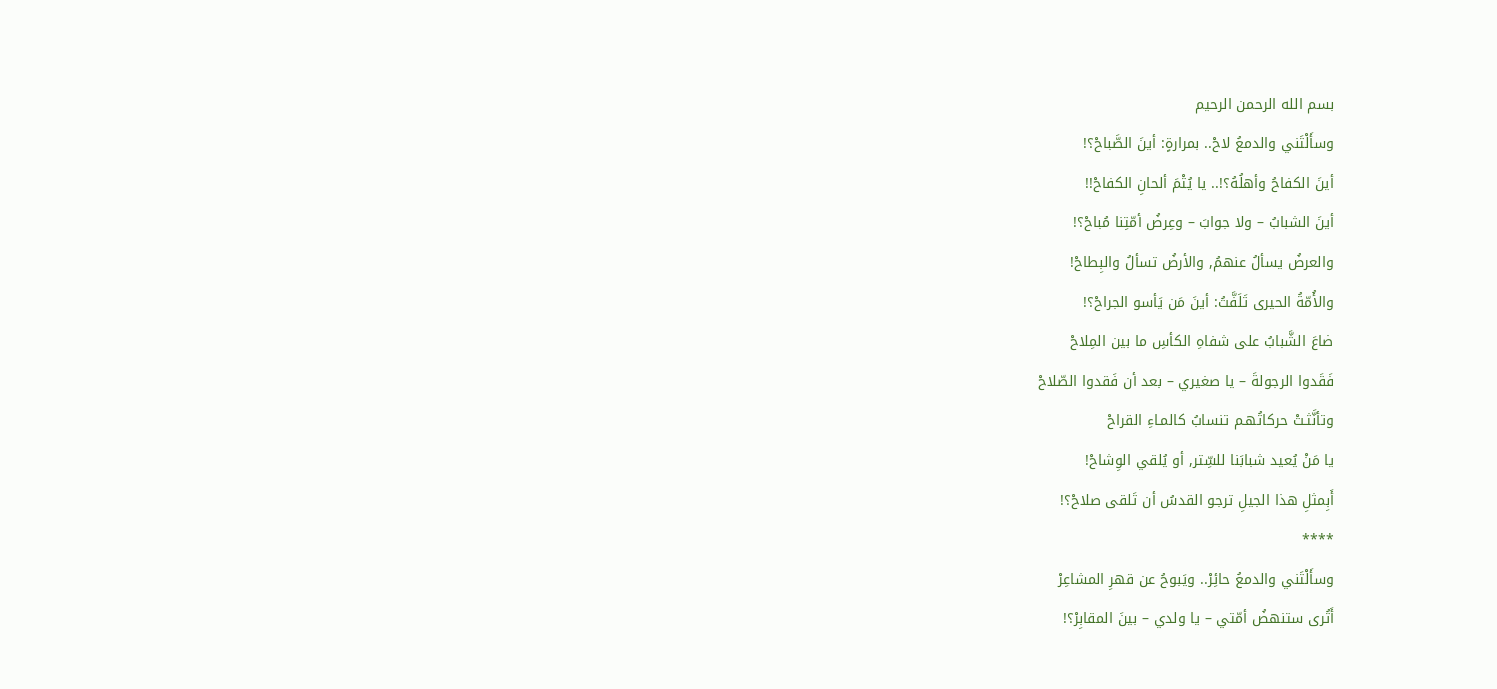بسم الله الرحمن الرحيم
وسأَلْتَني والدمعُ لاحْ.. بمرارةٍ: أينَ الصَّباحْ؟!
أينَ الكفاحُ وأهلُهُ؟!.. يا يُتْمَ ألحانِ الكفاحْ!!
أينَ الشبابُ – ولا جوابَ – وعِرضُ أمّتِنا مُباحْ؟!
والعرضُ يسألُ عنهمُ, والأرضُ تسألُ والبِطاحْ!
والأُمّةُ الحيرى تَلَفَّتُ: أينَ مَن يَأسو الجراحْ؟!
ضاعَ الشَّبابُ على شفاهِ الكأسِ ما بين المِلاحْ
فَقَدوا الرجولةَ – يا صغيري – بعد أن فَقدوا الصّلاحْ
وتأنَّثـتْ حركاتُهـم تنسابُ كالمـاءِ القراحْ
يا مَنْ يُعيد شبابَنا للسِّتر, أو يُلقي الوِشاحْ!
أَبِمثلِ هذا الجيلِ ترجو القدسُ أن تَلقى صلاحْ؟!
****
وسأَلْتَني والدمعُ حائِرْ.. ويَبوحُ عن قهرِ المشاعِرْ
أَتُرى ستنهضُ أمّتي – يا ولدي – بينَ المقابِرْ؟!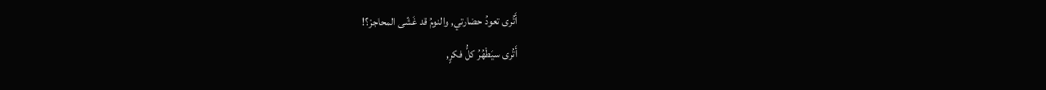أَتُرى تعودُ حضارتي, والنومُ قد غَشّى المحاجرْ؟!
أَتُرى سيَطْهُرُ كلُّ فكرٍ,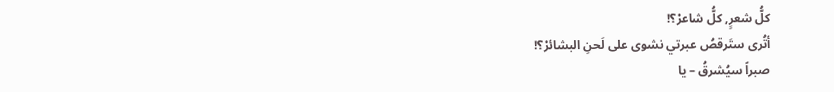كلُّ شعرٍ, كلُّ شاعرْ؟!
أتُرى ستَرقصُ عبرتي نشوى على لَحنِ البشائرْ؟!
صبراً سيُشرقُ – يا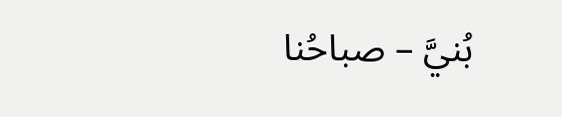بُنيَّ – صباحُنا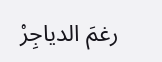رغمَ الدياجِرْ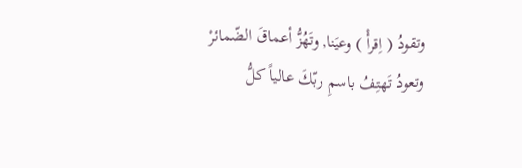وتقودُ ( اِقرأْ ) وعيَنا, وتَهُزُّ أعماقَ الضّمائرْ
وتعودُ تَهتِفُ باسمِ ربّكَ عالياً كلُّ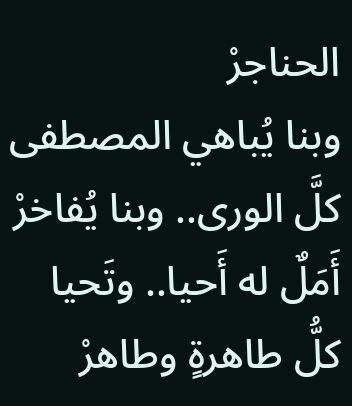الحناجرْ
وبنا يُباهي المصطفى كلَّ الورى.. وبنا يُفاخرْ
أَمَلٌ له أَحيا.. وتَحيا كلُّ طاهرةٍ وطاهرْ